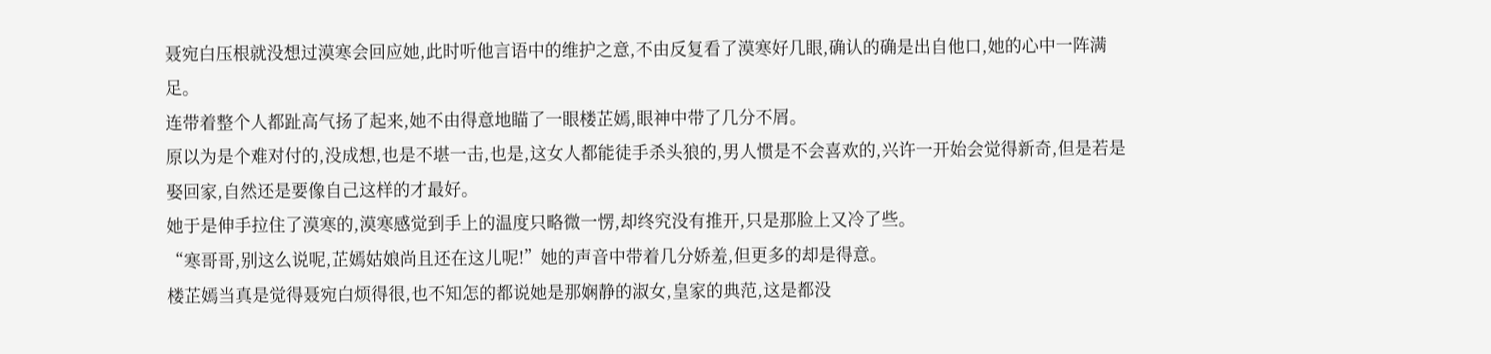聂宛白压根就没想过漠寒会回应她,此时听他言语中的维护之意,不由反复看了漠寒好几眼,确认的确是出自他口,她的心中一阵满足。
连带着整个人都趾高气扬了起来,她不由得意地瞄了一眼楼芷嫣,眼神中带了几分不屑。
原以为是个难对付的,没成想,也是不堪一击,也是,这女人都能徒手杀头狼的,男人惯是不会喜欢的,兴许一开始会觉得新奇,但是若是娶回家,自然还是要像自己这样的才最好。
她于是伸手拉住了漠寒的,漠寒感觉到手上的温度只略微一愣,却终究没有推开,只是那脸上又冷了些。
“寒哥哥,别这么说呢,芷嫣姑娘尚且还在这儿呢!”她的声音中带着几分娇羞,但更多的却是得意。
楼芷嫣当真是觉得聂宛白烦得很,也不知怎的都说她是那娴静的淑女,皇家的典范,这是都没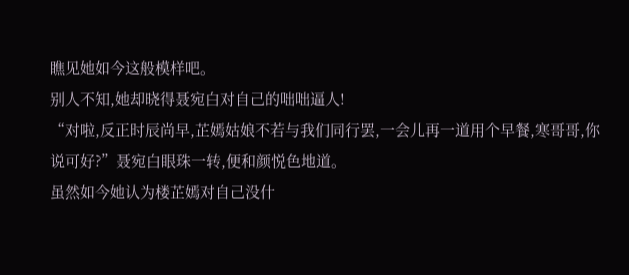瞧见她如今这般模样吧。
别人不知,她却晓得聂宛白对自己的咄咄逼人!
“对啦,反正时辰尚早,芷嫣姑娘不若与我们同行罢,一会儿再一道用个早餐,寒哥哥,你说可好?”聂宛白眼珠一转,便和颜悦色地道。
虽然如今她认为楼芷嫣对自己没什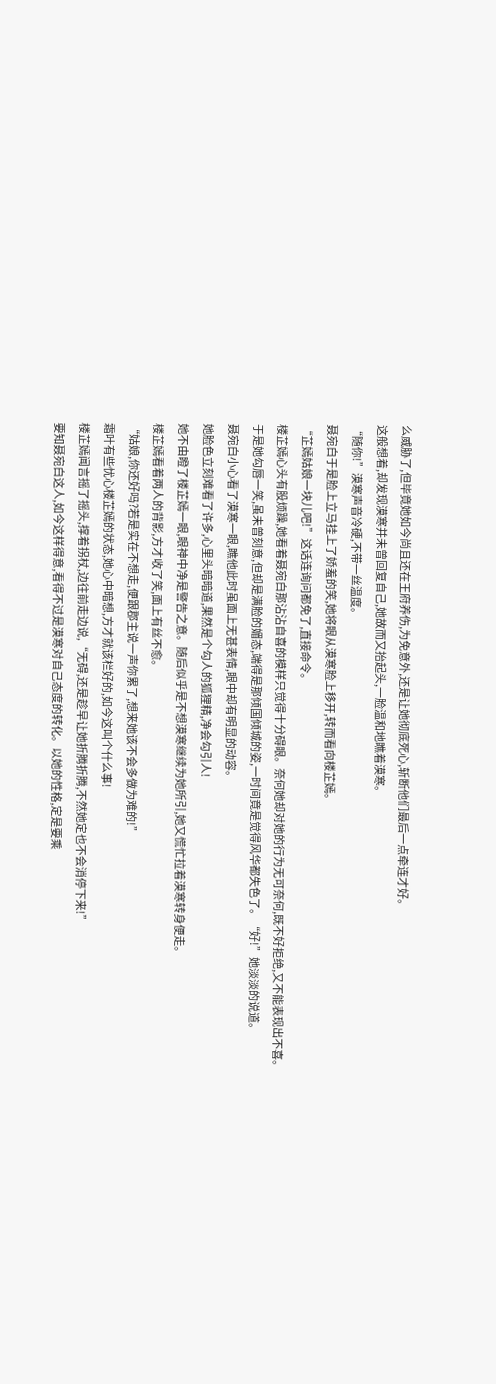么威胁了,但毕竟她如今尚且还在王府养伤,为免意外,还是让她彻底死心,斩断他们最后一点牵连才好。
这般想着,却发现漠寒并未曾回复自己,她故而又抬起头,一脸温和地瞧着漠寒。
“随你!”漠寒声音冷硬,不带一丝温度。
聂宛白于是脸上立马挂上了娇羞的笑,她将眼从漠寒脸上移开,转而看向楼芷嫣。
“芷嫣姑娘一块儿吧!”这话连询问都免了,直接命令。
楼芷嫣心头有股烦躁,她看着聂宛白那沾沾自喜的模样只觉得十分碍眼。奈何她却对她的行为无可奈何,既不好拒绝,又不能表现出不喜。
于是她勾唇一笑,虽未曾刻意,但却是满脸的媚态,端得是那倾国倾城的姿,一时间竟是觉得风华都失色了。“好!”她淡淡的说道。
聂宛白小心看了漠寒一眼,瞧他此时虽面上无甚表情,眼中却有明显的动容。
她脸色立刻难看了许多,心里头暗暗道,果然是个勾人的狐狸精,净会勾引人!
她不由瞪了楼芷嫣一眼,眼神中净是警告之意。随后似乎是不想漠寒继续为她所引,她又慌忙拉着漠寒转身便走。
楼芷嫣看着两人的背影,方才收了笑,面上有丝不愈。
“姑娘,你还好吗?若是实在不想走,便跟郡主说一声你累了,想来她该不会多做为难的!”
霜叶有些忧心楼芷嫣的状态,她心中暗想,方才就该栏好的,如今这叫个什么事!
楼芷嫣闻言摇了摇头,撑着拐杖,边往前走边说,“无碍,还是趁早让她折腾折腾,不然她定也不会消停下来!”
要知聂宛白这人,如今这样得意,看得不过是漠寒对自己态度的转化。以她的性格,定是要乘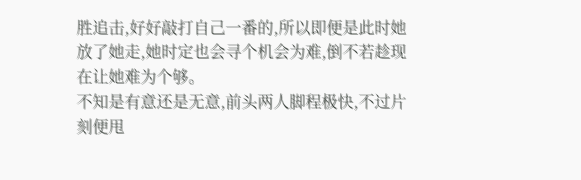胜追击,好好敲打自己一番的,所以即便是此时她放了她走,她时定也会寻个机会为难,倒不若趁现在让她难为个够。
不知是有意还是无意,前头两人脚程极快,不过片刻便甩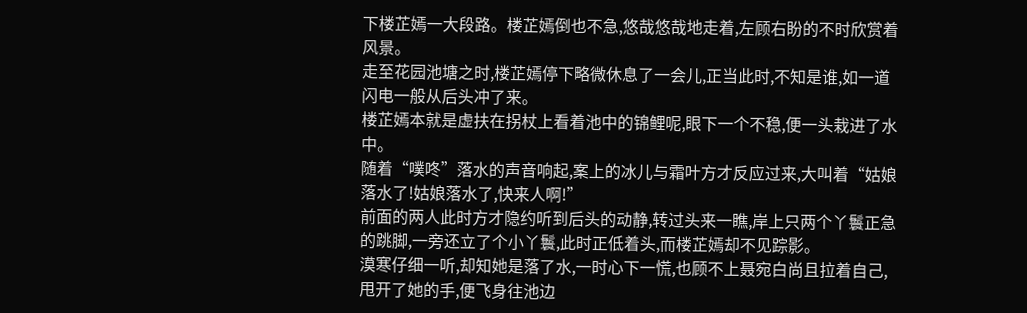下楼芷嫣一大段路。楼芷嫣倒也不急,悠哉悠哉地走着,左顾右盼的不时欣赏着风景。
走至花园池塘之时,楼芷嫣停下略微休息了一会儿,正当此时,不知是谁,如一道闪电一般从后头冲了来。
楼芷嫣本就是虚扶在拐杖上看着池中的锦鲤呢,眼下一个不稳,便一头栽进了水中。
随着“噗咚”落水的声音响起,案上的冰儿与霜叶方才反应过来,大叫着“姑娘落水了!姑娘落水了,快来人啊!”
前面的两人此时方才隐约听到后头的动静,转过头来一瞧,岸上只两个丫鬟正急的跳脚,一旁还立了个小丫鬟,此时正低着头,而楼芷嫣却不见踪影。
漠寒仔细一听,却知她是落了水,一时心下一慌,也顾不上聂宛白尚且拉着自己,甩开了她的手,便飞身往池边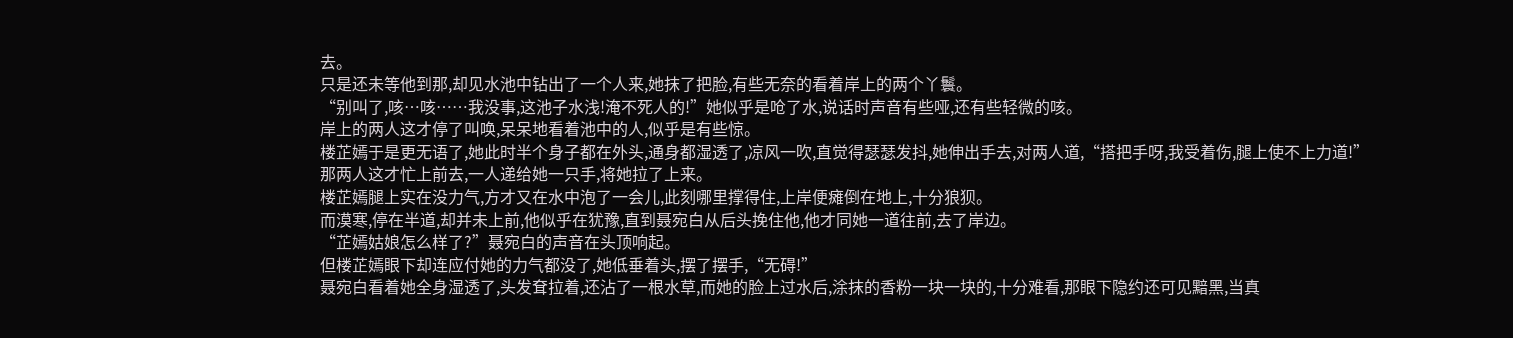去。
只是还未等他到那,却见水池中钻出了一个人来,她抹了把脸,有些无奈的看着岸上的两个丫鬟。
“别叫了,咳…咳……我没事,这池子水浅!淹不死人的!”她似乎是呛了水,说话时声音有些哑,还有些轻微的咳。
岸上的两人这才停了叫唤,呆呆地看着池中的人,似乎是有些惊。
楼芷嫣于是更无语了,她此时半个身子都在外头,通身都湿透了,凉风一吹,直觉得瑟瑟发抖,她伸出手去,对两人道,“搭把手呀,我受着伤,腿上使不上力道!”
那两人这才忙上前去,一人递给她一只手,将她拉了上来。
楼芷嫣腿上实在没力气,方才又在水中泡了一会儿,此刻哪里撑得住,上岸便瘫倒在地上,十分狼狈。
而漠寒,停在半道,却并未上前,他似乎在犹豫,直到聂宛白从后头挽住他,他才同她一道往前,去了岸边。
“芷嫣姑娘怎么样了?”聂宛白的声音在头顶响起。
但楼芷嫣眼下却连应付她的力气都没了,她低垂着头,摆了摆手,“无碍!”
聂宛白看着她全身湿透了,头发耷拉着,还沾了一根水草,而她的脸上过水后,涂抹的香粉一块一块的,十分难看,那眼下隐约还可见黯黑,当真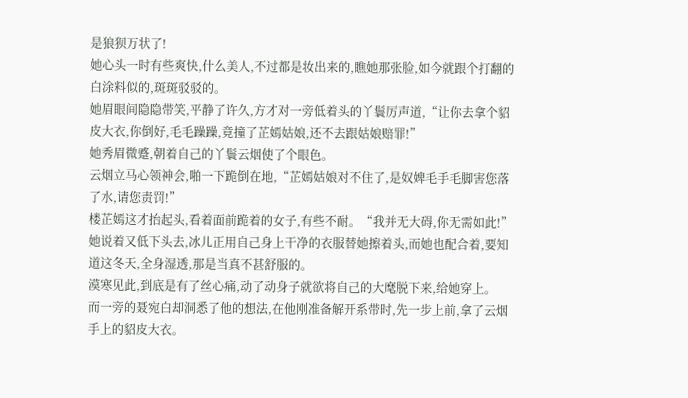是狼狈万状了!
她心头一时有些爽快,什么美人,不过都是妆出来的,瞧她那张脸,如今就跟个打翻的白涂料似的,斑斑驳驳的。
她眉眼间隐隐带笑,平静了许久,方才对一旁低着头的丫鬟厉声道,“让你去拿个貂皮大衣,你倒好,毛毛躁躁,竟撞了芷嫣姑娘,还不去跟姑娘赔罪!”
她秀眉微蹙,朝着自己的丫鬟云烟使了个眼色。
云烟立马心领神会,啪一下跪倒在地,“芷嫣姑娘对不住了,是奴婢毛手毛脚害您落了水,请您责罚!”
楼芷嫣这才抬起头,看着面前跪着的女子,有些不耐。“我并无大碍,你无需如此!”
她说着又低下头去,冰儿正用自己身上干净的衣服替她擦着头,而她也配合着,要知道这冬天,全身湿透,那是当真不甚舒服的。
漠寒见此,到底是有了丝心痛,动了动身子就欲将自己的大麾脱下来,给她穿上。
而一旁的聂宛白却洞悉了他的想法,在他刚准备解开系带时,先一步上前,拿了云烟手上的貂皮大衣。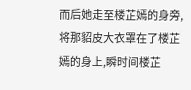而后她走至楼芷嫣的身旁,将那貂皮大衣罩在了楼芷嫣的身上,瞬时间楼芷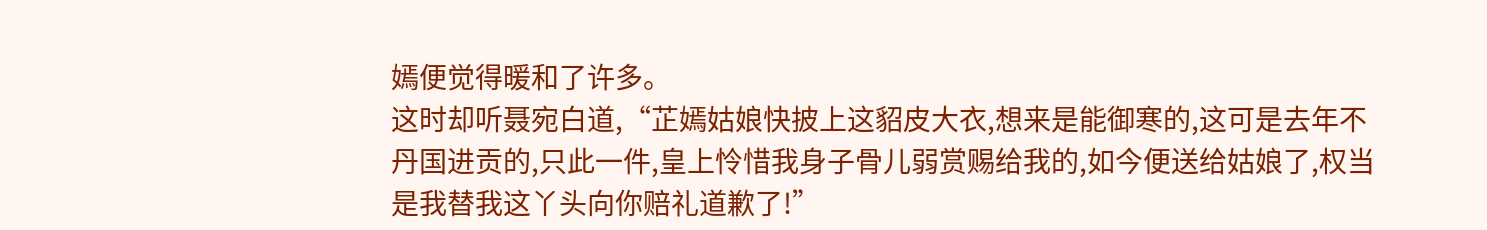嫣便觉得暖和了许多。
这时却听聂宛白道,“芷嫣姑娘快披上这貂皮大衣,想来是能御寒的,这可是去年不丹国进贡的,只此一件,皇上怜惜我身子骨儿弱赏赐给我的,如今便送给姑娘了,权当是我替我这丫头向你赔礼道歉了!”